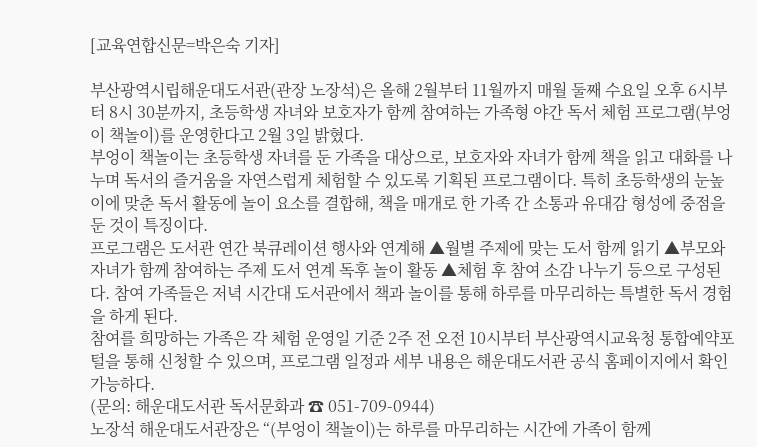[교육연합신문=박은숙 기자]

부산광역시립해운대도서관(관장 노장석)은 올해 2월부터 11월까지 매월 둘째 수요일 오후 6시부터 8시 30분까지, 초등학생 자녀와 보호자가 함께 참여하는 가족형 야간 독서 체험 프로그램(부엉이 책놀이)를 운영한다고 2월 3일 밝혔다.
부엉이 책놀이는 초등학생 자녀를 둔 가족을 대상으로, 보호자와 자녀가 함께 책을 읽고 대화를 나누며 독서의 즐거움을 자연스럽게 체험할 수 있도록 기획된 프로그램이다. 특히 초등학생의 눈높이에 맞춘 독서 활동에 놀이 요소를 결합해, 책을 매개로 한 가족 간 소통과 유대감 형성에 중점을 둔 것이 특징이다.
프로그램은 도서관 연간 북큐레이션 행사와 연계해 ▲월별 주제에 맞는 도서 함께 읽기 ▲부모와 자녀가 함께 참여하는 주제 도서 연계 독후 놀이 활동 ▲체험 후 참여 소감 나누기 등으로 구성된다. 참여 가족들은 저녁 시간대 도서관에서 책과 놀이를 통해 하루를 마무리하는 특별한 독서 경험을 하게 된다.
참여를 희망하는 가족은 각 체험 운영일 기준 2주 전 오전 10시부터 부산광역시교육청 통합예약포털을 통해 신청할 수 있으며, 프로그램 일정과 세부 내용은 해운대도서관 공식 홈페이지에서 확인 가능하다.
(문의: 해운대도서관 독서문화과 ☎ 051-709-0944)
노장석 해운대도서관장은 “(부엉이 책놀이)는 하루를 마무리하는 시간에 가족이 함께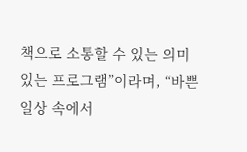책으로 소통할 수 있는 의미 있는 프로그램”이라며, “바쁜 일상 속에서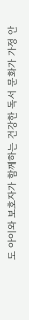도 아이와 보호자가 함께하는 건강한 독서 문화가 가정 안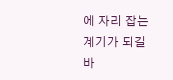에 자리 잡는 계기가 되길 바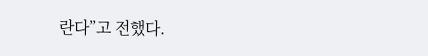란다”고 전했다.